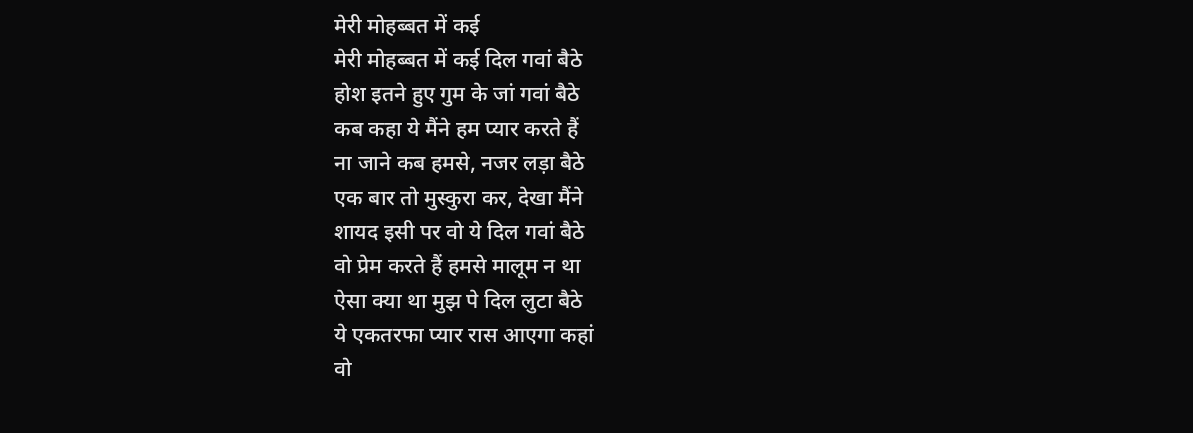मेरी मोहब्बत में कई
मेरी मोहब्बत में कई दिल गवां बैठे
होश इतने हुए गुम के जां गवां बैठे
कब कहा ये मैंने हम प्यार करते हैं
ना जाने कब हमसे, नजर लड़ा बैठे
एक बार तो मुस्कुरा कर, देखा मैंने
शायद इसी पर वो ये दिल गवां बैठे
वो प्रेम करते हैं हमसे मालूम न था
ऐसा क्या था मुझ पे दिल लुटा बैठे
ये एकतरफा प्यार रास आएगा कहां
वो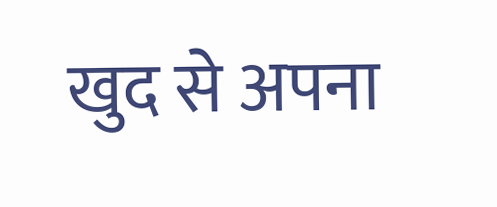खुद से अपना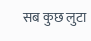सब कुछ लुटा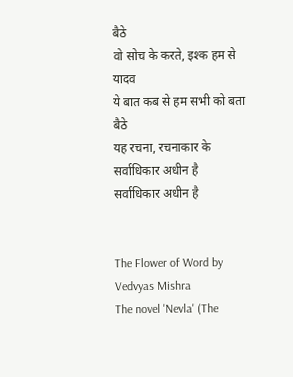बैठे
वो सोच के करते, इश्क हम से यादव
ये बात कब से हम सभी को बता बैठे
यह रचना, रचनाकार के
सर्वाधिकार अधीन है
सर्वाधिकार अधीन है


The Flower of Word by Vedvyas Mishra
The novel 'Nevla' (The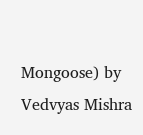Mongoose) by Vedvyas Mishra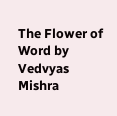The Flower of Word by Vedvyas Mishra